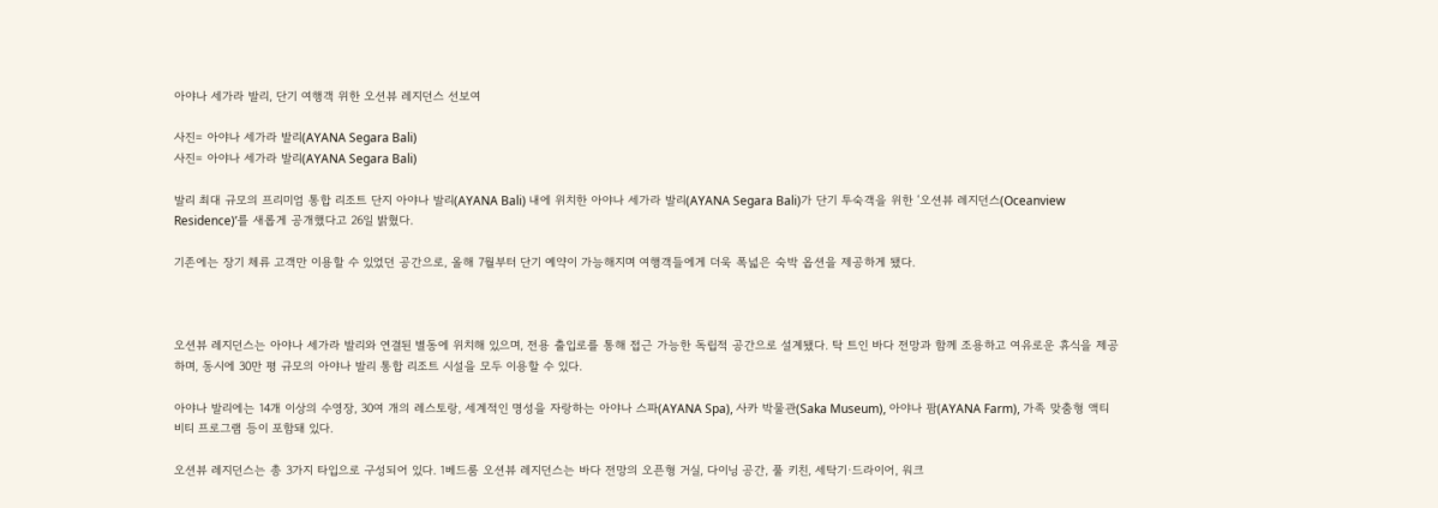아야나 세가라 발리, 단기 여행객 위한 오션뷰 레지던스 선보여

사진= 아야나 세가라 발리(AYANA Segara Bali)
사진= 아야나 세가라 발리(AYANA Segara Bali)

발리 최대 규모의 프리미엄 통합 리조트 단지 아야나 발리(AYANA Bali) 내에 위치한 아야나 세가라 발리(AYANA Segara Bali)가 단기 투숙객을 위한 ‘오션뷰 레지던스(Oceanview Residence)’를 새롭게 공개했다고 26일 밝혔다.

기존에는 장기 체류 고객만 이용할 수 있었던 공간으로, 올해 7월부터 단기 예약이 가능해지며 여행객들에게 더욱 폭넓은 숙박 옵션을 제공하게 됐다.



오션뷰 레지던스는 아야나 세가라 발리와 연결된 별동에 위치해 있으며, 전용 출입로를 통해 접근 가능한 독립적 공간으로 설계됐다. 탁 트인 바다 전망과 함께 조용하고 여유로운 휴식을 제공하며, 동시에 30만 평 규모의 아야나 발리 통합 리조트 시설을 모두 이용할 수 있다.

아야나 발리에는 14개 이상의 수영장, 30여 개의 레스토랑, 세계적인 명성을 자랑하는 아야나 스파(AYANA Spa), 사카 박물관(Saka Museum), 아야나 팜(AYANA Farm), 가족 맞춤형 액티비티 프로그램 등이 포함돼 있다.

오션뷰 레지던스는 총 3가지 타입으로 구성되어 있다. 1베드룸 오션뷰 레지던스는 바다 전망의 오픈형 거실, 다이닝 공간, 풀 키친, 세탁기·드라이어, 워크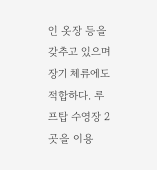인 옷장 등을 갖추고 있으며 장기 체류에도 적합하다. 루프탑 수영장 2곳을 이용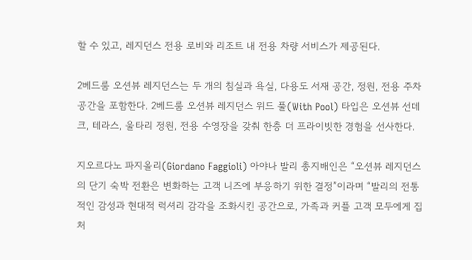할 수 있고, 레지던스 전용 로비와 리조트 내 전용 차량 서비스가 제공된다.

2베드룸 오션뷰 레지던스는 두 개의 침실과 욕실, 다용도 서재 공간, 정원, 전용 주차 공간을 포함한다. 2베드룸 오션뷰 레지던스 위드 풀(With Pool) 타입은 오션뷰 선데크, 테라스, 울타리 정원, 전용 수영장을 갖춰 한층 더 프라이빗한 경험을 선사한다.

지오르다노 파지올리(Giordano Faggioli) 아야나 발리 총지배인은 “오션뷰 레지던스의 단기 숙박 전환은 변화하는 고객 니즈에 부응하기 위한 결정”이라며 “발리의 전통적인 감성과 현대적 럭셔리 감각을 조화시킨 공간으로, 가족과 커플 고객 모두에게 집처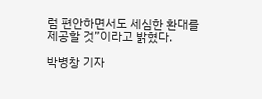럼 편안하면서도 세심한 환대를 제공할 것”이라고 밝혔다.

박병창 기자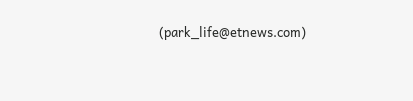(park_life@etnews.com)